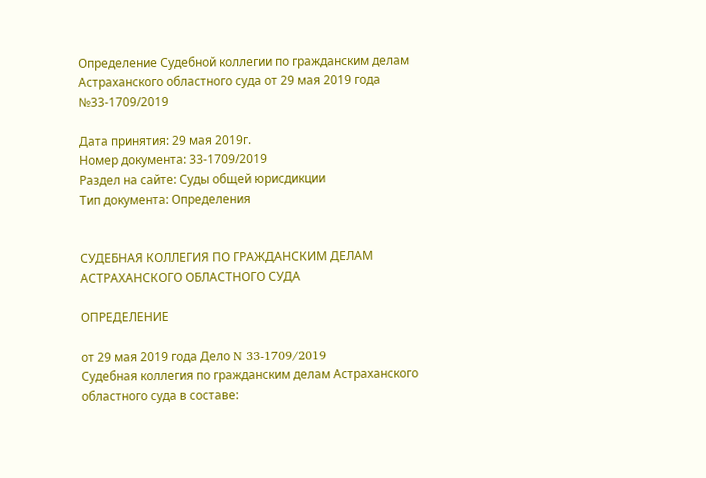Определение Судебной коллегии по гражданским делам Астраханского областного суда от 29 мая 2019 года №33-1709/2019

Дата принятия: 29 мая 2019г.
Номер документа: 33-1709/2019
Раздел на сайте: Суды общей юрисдикции
Тип документа: Определения


СУДЕБНАЯ КОЛЛЕГИЯ ПО ГРАЖДАНСКИМ ДЕЛАМ АСТРАХАНСКОГО ОБЛАСТНОГО СУДА

ОПРЕДЕЛЕНИЕ

от 29 мая 2019 года Дело N 33-1709/2019
Судебная коллегия по гражданским делам Астраханского областного суда в составе: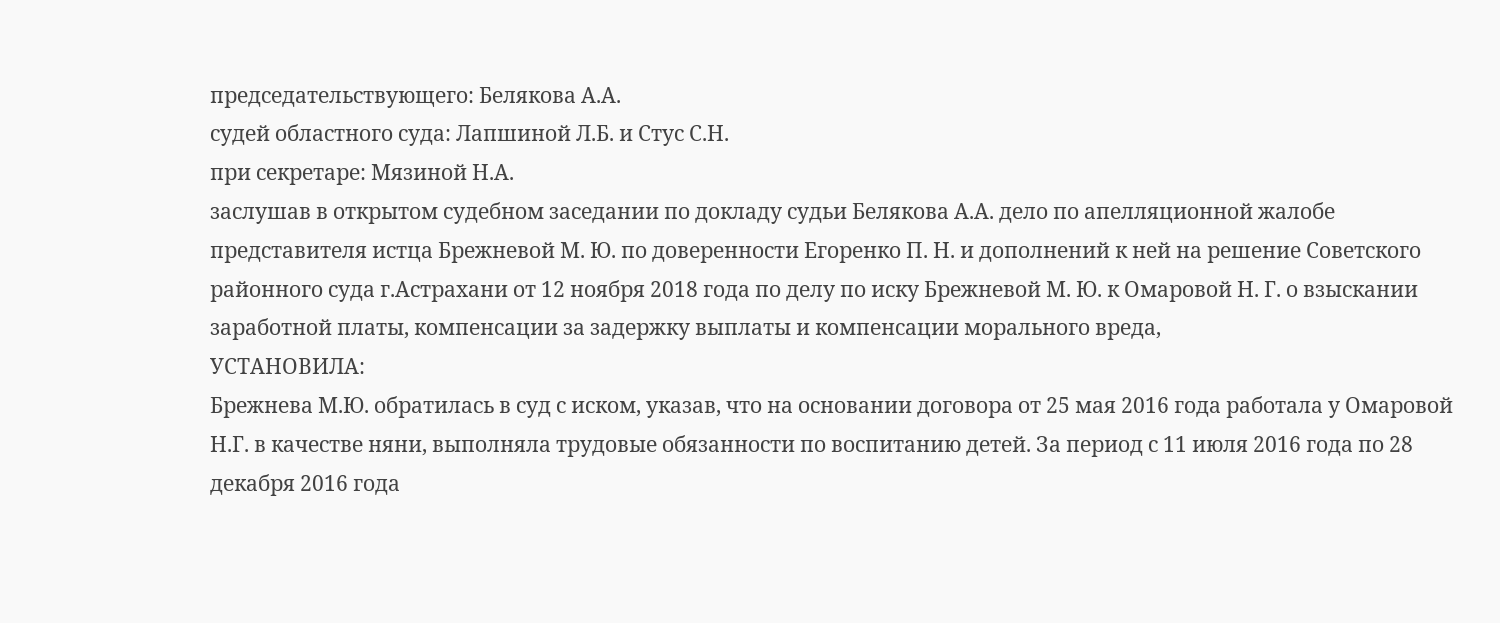председательствующего: Белякова А.А.
судей областного суда: Лапшиной Л.Б. и Стус С.Н.
при секретаре: Мязиной Н.А.
заслушав в открытом судебном заседании по докладу судьи Белякова А.А. дело по апелляционной жалобе представителя истца Брежневой М. Ю. по доверенности Егоренко П. Н. и дополнений к ней на решение Советского районного суда г.Астрахани от 12 ноября 2018 года по делу по иску Брежневой М. Ю. к Омаровой Н. Г. о взыскании заработной платы, компенсации за задержку выплаты и компенсации морального вреда,
УСТАНОВИЛА:
Брежнева М.Ю. обратилась в суд с иском, указав, что на основании договора от 25 мая 2016 года работала у Омаровой Н.Г. в качестве няни, выполняла трудовые обязанности по воспитанию детей. За период с 11 июля 2016 года по 28 декабря 2016 года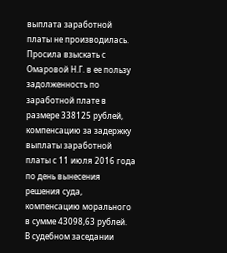выплата заработной платы не производилась. Просила взыскать с Омаровой Н.Г. в ее пользу задолженность по заработной плате в размере 338125 рублей, компенсацию за задержку выплаты заработной платы с 11 июля 2016 года по день вынесения решения суда, компенсацию морального в сумме 43098,63 рублей.
В судебном заседании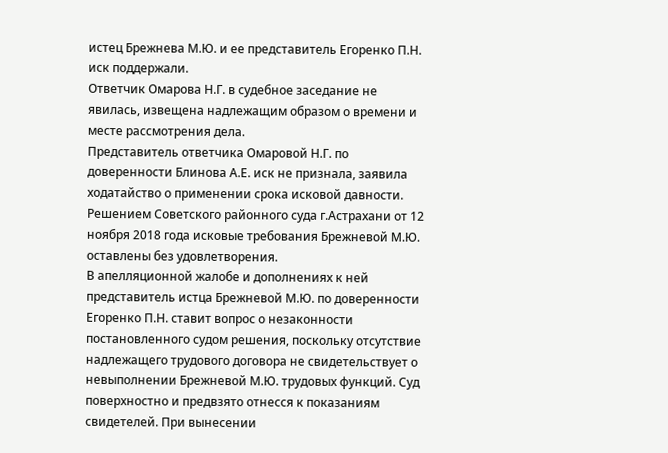истец Брежнева М.Ю. и ее представитель Егоренко П.Н. иск поддержали.
Ответчик Омарова Н.Г. в судебное заседание не явилась, извещена надлежащим образом о времени и месте рассмотрения дела.
Представитель ответчика Омаровой Н.Г. по доверенности Блинова А.Е. иск не признала, заявила ходатайство о применении срока исковой давности.
Решением Советского районного суда г.Астрахани от 12 ноября 2018 года исковые требования Брежневой М.Ю. оставлены без удовлетворения.
В апелляционной жалобе и дополнениях к ней представитель истца Брежневой М.Ю. по доверенности Егоренко П.Н. ставит вопрос о незаконности постановленного судом решения, поскольку отсутствие надлежащего трудового договора не свидетельствует о невыполнении Брежневой М.Ю. трудовых функций. Суд поверхностно и предвзято отнесся к показаниям свидетелей. При вынесении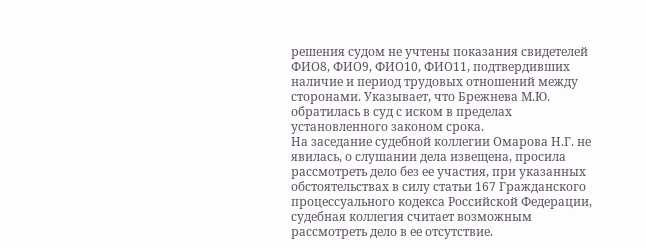решения судом не учтены показания свидетелей ФИО8, ФИО9, ФИО10, ФИО11, подтвердивших наличие и период трудовых отношений между сторонами. Указывает, что Брежнева М.Ю. обратилась в суд с иском в пределах установленного законом срока.
На заседание судебной коллегии Омарова Н.Г. не явилась, о слушании дела извещена, просила рассмотреть дело без ее участия, при указанных обстоятельствах в силу статьи 167 Гражданского процессуального кодекса Российской Федерации, судебная коллегия считает возможным рассмотреть дело в ее отсутствие.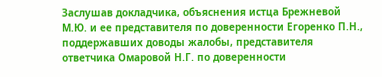Заслушав докладчика, объяснения истца Брежневой М.Ю. и ее представителя по доверенности Егоренко П.Н., поддержавших доводы жалобы, представителя ответчика Омаровой Н.Г. по доверенности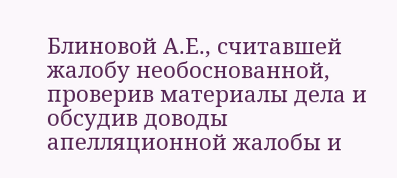Блиновой А.Е., считавшей жалобу необоснованной, проверив материалы дела и обсудив доводы апелляционной жалобы и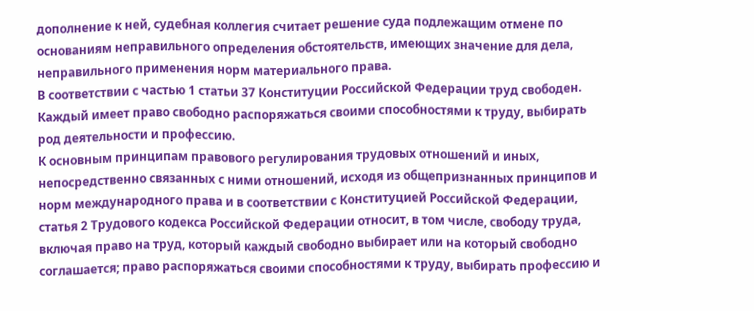дополнение к ней, судебная коллегия считает решение суда подлежащим отмене по основаниям неправильного определения обстоятельств, имеющих значение для дела, неправильного применения норм материального права.
В соответствии с частью 1 статьи 37 Конституции Российской Федерации труд свободен. Каждый имеет право свободно распоряжаться своими способностями к труду, выбирать род деятельности и профессию.
К основным принципам правового регулирования трудовых отношений и иных, непосредственно связанных с ними отношений, исходя из общепризнанных принципов и норм международного права и в соответствии с Конституцией Российской Федерации, статья 2 Трудового кодекса Российской Федерации относит, в том числе, свободу труда, включая право на труд, который каждый свободно выбирает или на который свободно соглашается; право распоряжаться своими способностями к труду, выбирать профессию и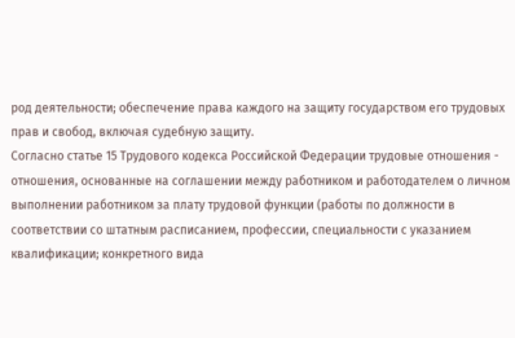род деятельности; обеспечение права каждого на защиту государством его трудовых прав и свобод, включая судебную защиту.
Согласно статье 15 Трудового кодекса Российской Федерации трудовые отношения - отношения, основанные на соглашении между работником и работодателем о личном выполнении работником за плату трудовой функции (работы по должности в соответствии со штатным расписанием, профессии, специальности с указанием квалификации; конкретного вида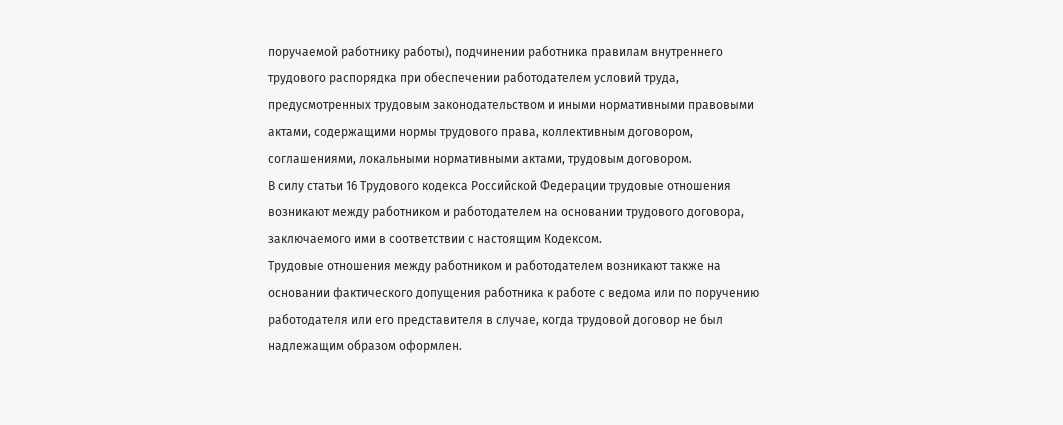поручаемой работнику работы), подчинении работника правилам внутреннего трудового распорядка при обеспечении работодателем условий труда, предусмотренных трудовым законодательством и иными нормативными правовыми актами, содержащими нормы трудового права, коллективным договором, соглашениями, локальными нормативными актами, трудовым договором.
В силу статьи 16 Трудового кодекса Российской Федерации трудовые отношения возникают между работником и работодателем на основании трудового договора, заключаемого ими в соответствии с настоящим Кодексом.
Трудовые отношения между работником и работодателем возникают также на основании фактического допущения работника к работе с ведома или по поручению работодателя или его представителя в случае, когда трудовой договор не был надлежащим образом оформлен.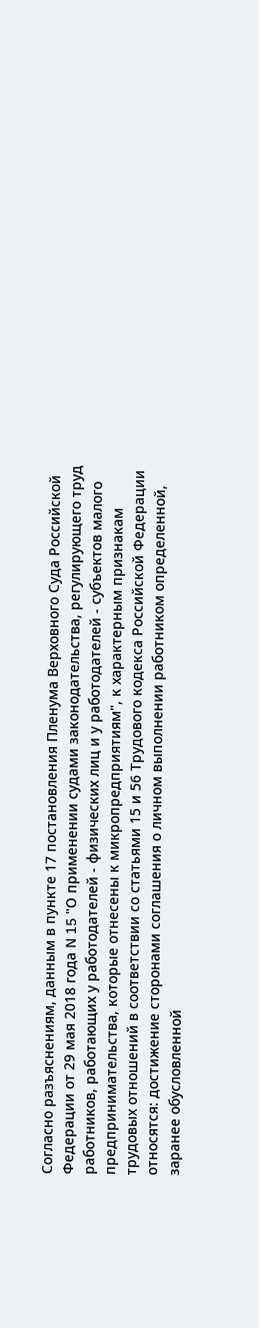Согласно разъяснениям, данным в пункте 17 постановления Пленума Верховного Суда Российской Федерации от 29 мая 2018 года N 15 "О применении судами законодательства, регулирующего труд работников, работающих у работодателей - физических лиц и у работодателей - субъектов малого предпринимательства, которые отнесены к микропредприятиям", к характерным признакам трудовых отношений в соответствии со статьями 15 и 56 Трудового кодекса Российской Федерации относятся: достижение сторонами соглашения о личном выполнении работником определенной, заранее обусловленной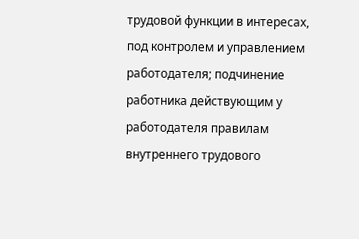трудовой функции в интересах, под контролем и управлением работодателя; подчинение работника действующим у работодателя правилам внутреннего трудового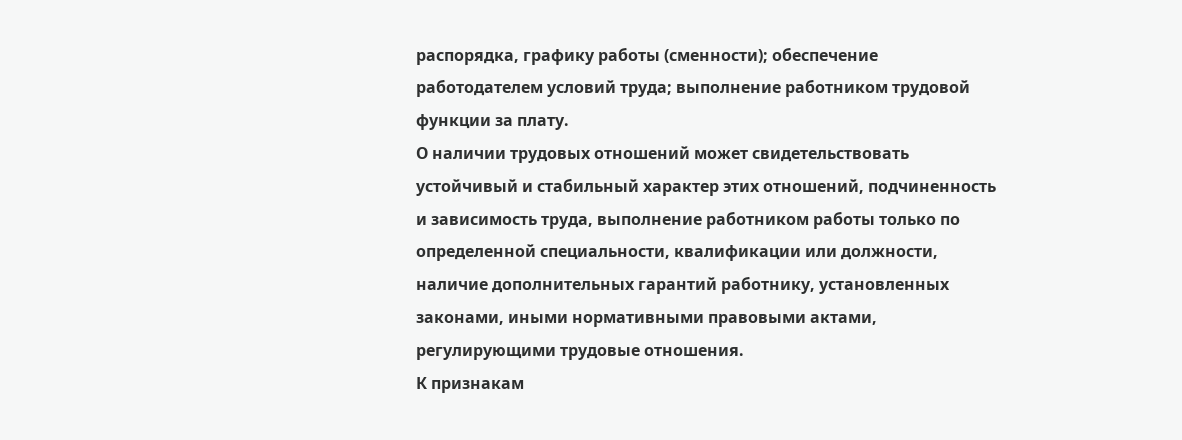распорядка, графику работы (сменности); обеспечение работодателем условий труда; выполнение работником трудовой функции за плату.
О наличии трудовых отношений может свидетельствовать устойчивый и стабильный характер этих отношений, подчиненность и зависимость труда, выполнение работником работы только по определенной специальности, квалификации или должности, наличие дополнительных гарантий работнику, установленных законами, иными нормативными правовыми актами, регулирующими трудовые отношения.
К признакам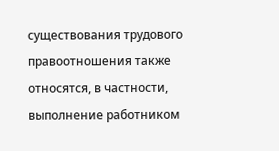существования трудового правоотношения также относятся, в частности, выполнение работником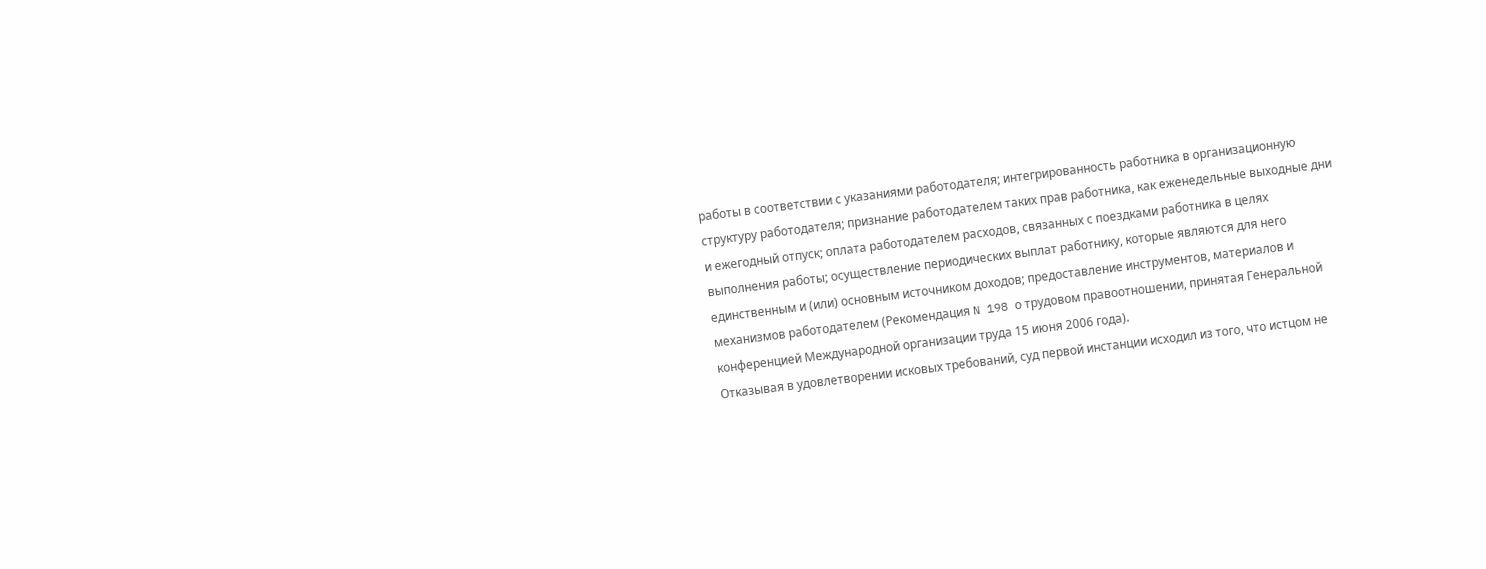работы в соответствии с указаниями работодателя; интегрированность работника в организационную структуру работодателя; признание работодателем таких прав работника, как еженедельные выходные дни и ежегодный отпуск; оплата работодателем расходов, связанных с поездками работника в целях выполнения работы; осуществление периодических выплат работнику, которые являются для него единственным и (или) основным источником доходов; предоставление инструментов, материалов и механизмов работодателем (Рекомендация N 198 о трудовом правоотношении, принятая Генеральной конференцией Международной организации труда 15 июня 2006 года).
Отказывая в удовлетворении исковых требований, суд первой инстанции исходил из того, что истцом не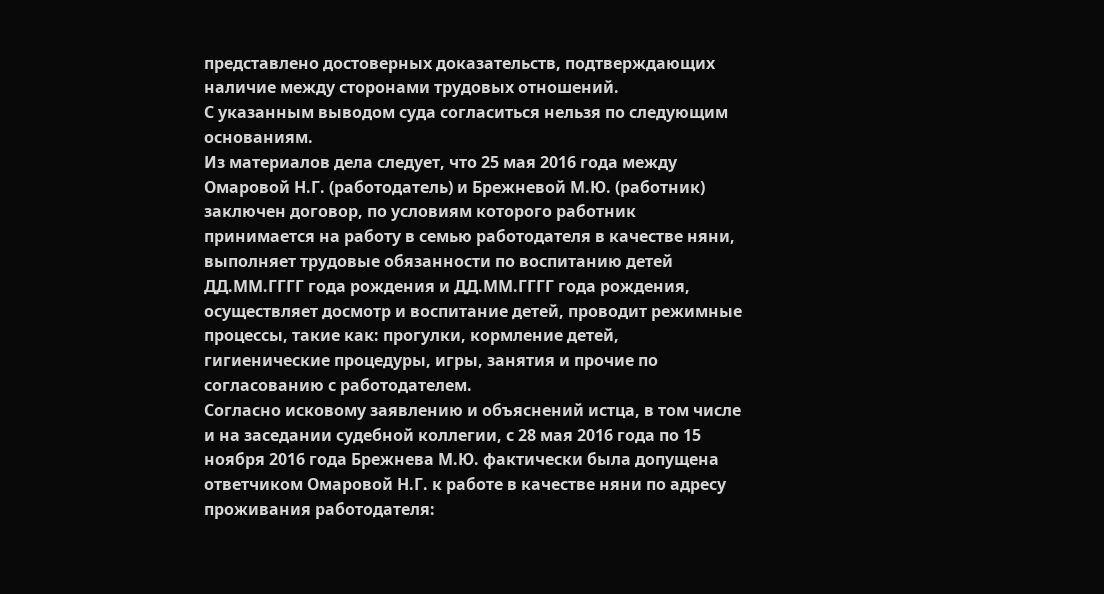представлено достоверных доказательств, подтверждающих наличие между сторонами трудовых отношений.
С указанным выводом суда согласиться нельзя по следующим основаниям.
Из материалов дела следует, что 25 мая 2016 года между Омаровой Н.Г. (работодатель) и Брежневой М.Ю. (работник) заключен договор, по условиям которого работник принимается на работу в семью работодателя в качестве няни, выполняет трудовые обязанности по воспитанию детей ДД.ММ.ГГГГ года рождения и ДД.ММ.ГГГГ года рождения, осуществляет досмотр и воспитание детей, проводит режимные процессы, такие как: прогулки, кормление детей, гигиенические процедуры, игры, занятия и прочие по согласованию с работодателем.
Согласно исковому заявлению и объяснений истца, в том числе и на заседании судебной коллегии, с 28 мая 2016 года по 15 ноября 2016 года Брежнева М.Ю. фактически была допущена ответчиком Омаровой Н.Г. к работе в качестве няни по адресу проживания работодателя: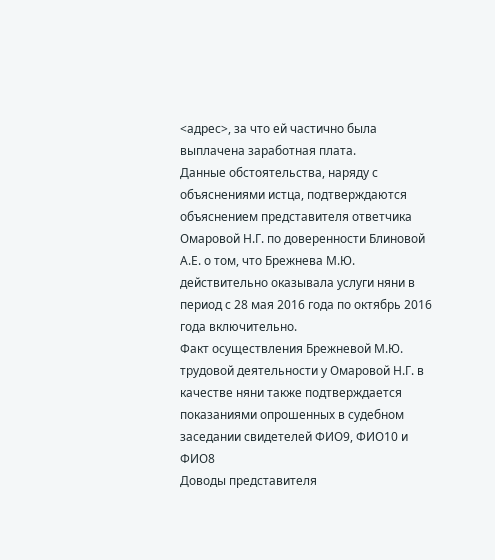<адрес>, за что ей частично была выплачена заработная плата.
Данные обстоятельства, наряду с объяснениями истца, подтверждаются объяснением представителя ответчика Омаровой Н.Г. по доверенности Блиновой А.Е. о том, что Брежнева М.Ю. действительно оказывала услуги няни в период с 28 мая 2016 года по октябрь 2016 года включительно.
Факт осуществления Брежневой М.Ю. трудовой деятельности у Омаровой Н.Г. в качестве няни также подтверждается показаниями опрошенных в судебном заседании свидетелей ФИО9, ФИО10 и ФИО8
Доводы представителя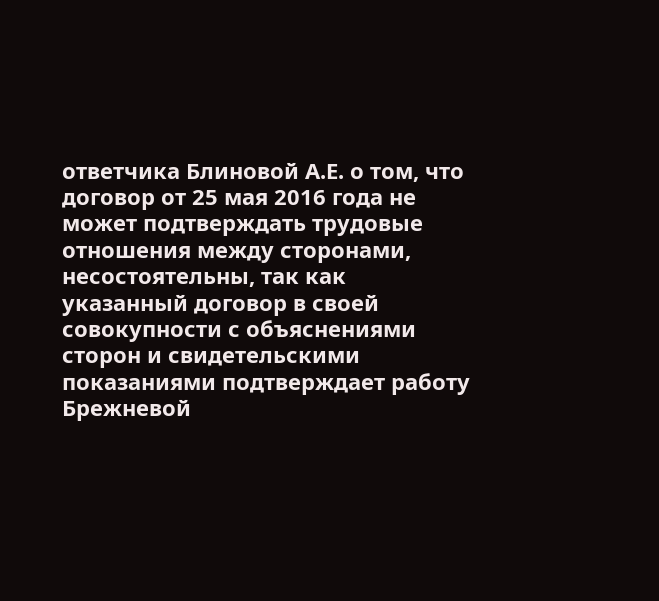ответчика Блиновой А.Е. о том, что договор от 25 мая 2016 года не может подтверждать трудовые отношения между сторонами, несостоятельны, так как указанный договор в своей совокупности с объяснениями сторон и свидетельскими показаниями подтверждает работу Брежневой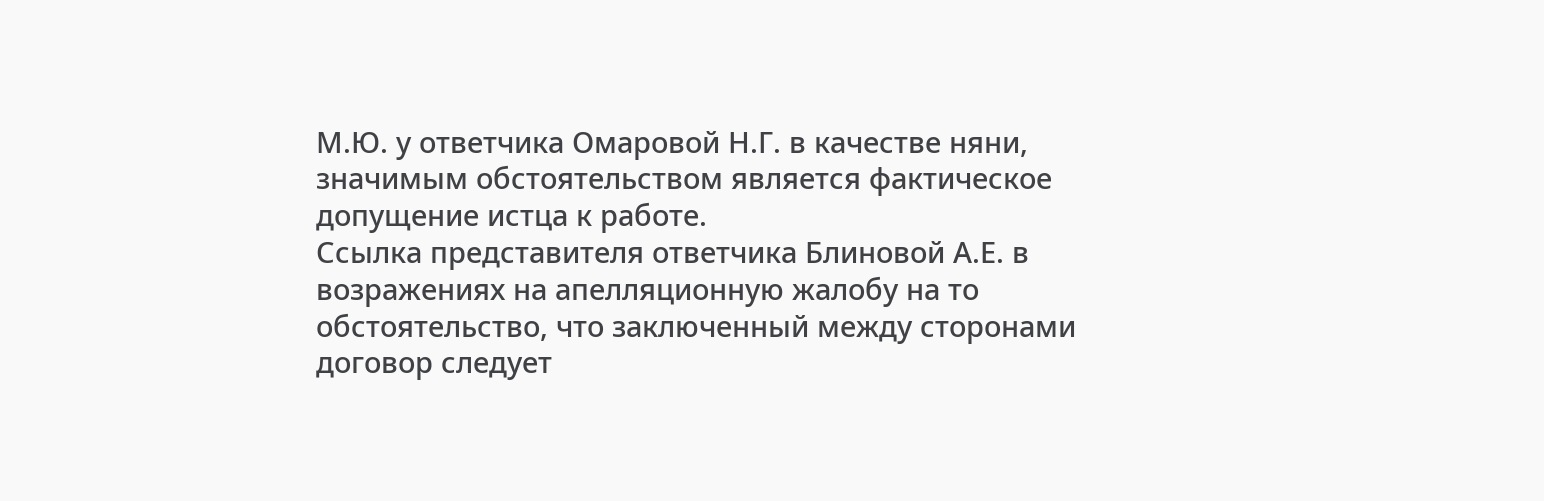М.Ю. у ответчика Омаровой Н.Г. в качестве няни, значимым обстоятельством является фактическое допущение истца к работе.
Ссылка представителя ответчика Блиновой А.Е. в возражениях на апелляционную жалобу на то обстоятельство, что заключенный между сторонами договор следует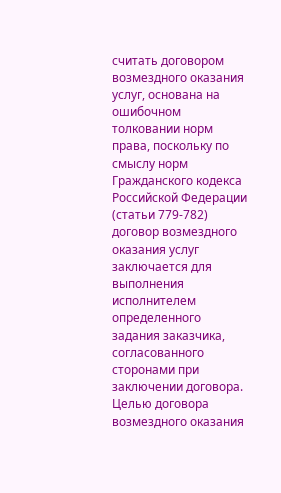считать договором возмездного оказания услуг, основана на ошибочном толковании норм права, поскольку по смыслу норм Гражданского кодекса Российской Федерации (статьи 779-782) договор возмездного оказания услуг заключается для выполнения исполнителем определенного задания заказчика, согласованного сторонами при заключении договора. Целью договора возмездного оказания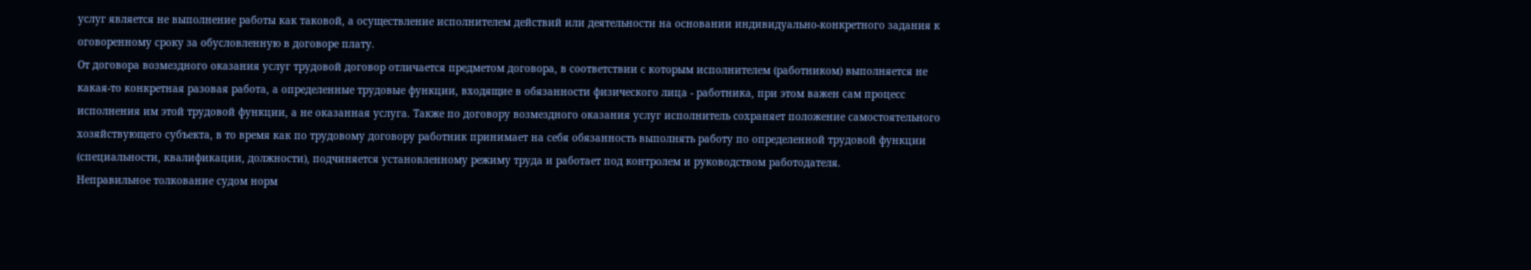услуг является не выполнение работы как таковой, а осуществление исполнителем действий или деятельности на основании индивидуально-конкретного задания к оговоренному сроку за обусловленную в договоре плату.
От договора возмездного оказания услуг трудовой договор отличается предметом договора, в соответствии с которым исполнителем (работником) выполняется не какая-то конкретная разовая работа, а определенные трудовые функции, входящие в обязанности физического лица - работника, при этом важен сам процесс исполнения им этой трудовой функции, а не оказанная услуга. Также по договору возмездного оказания услуг исполнитель сохраняет положение самостоятельного хозяйствующего субъекта, в то время как по трудовому договору работник принимает на себя обязанность выполнять работу по определенной трудовой функции (специальности, квалификации, должности), подчиняется установленному режиму труда и работает под контролем и руководством работодателя.
Неправильное толкование судом норм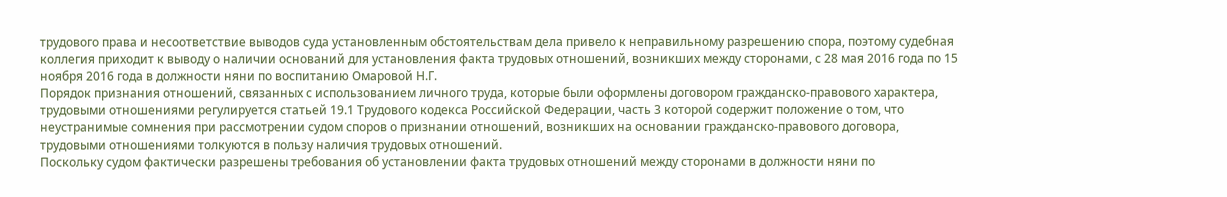трудового права и несоответствие выводов суда установленным обстоятельствам дела привело к неправильному разрешению спора, поэтому судебная коллегия приходит к выводу о наличии оснований для установления факта трудовых отношений, возникших между сторонами, с 28 мая 2016 года по 15 ноября 2016 года в должности няни по воспитанию Омаровой Н.Г.
Порядок признания отношений, связанных с использованием личного труда, которые были оформлены договором гражданско-правового характера, трудовыми отношениями регулируется статьей 19.1 Трудового кодекса Российской Федерации, часть 3 которой содержит положение о том, что неустранимые сомнения при рассмотрении судом споров о признании отношений, возникших на основании гражданско-правового договора, трудовыми отношениями толкуются в пользу наличия трудовых отношений.
Поскольку судом фактически разрешены требования об установлении факта трудовых отношений между сторонами в должности няни по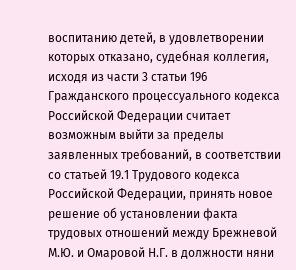воспитанию детей, в удовлетворении которых отказано, судебная коллегия, исходя из части 3 статьи 196 Гражданского процессуального кодекса Российской Федерации считает возможным выйти за пределы заявленных требований, в соответствии со статьей 19.1 Трудового кодекса Российской Федерации, принять новое решение об установлении факта трудовых отношений между Брежневой М.Ю. и Омаровой Н.Г. в должности няни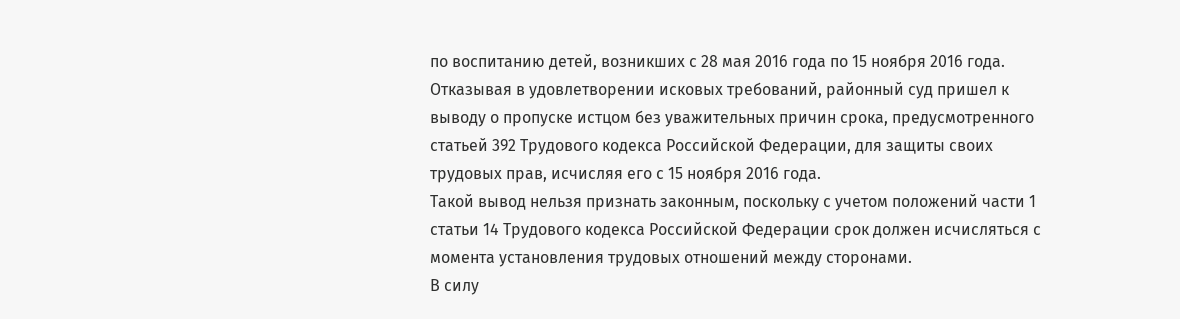по воспитанию детей, возникших с 28 мая 2016 года по 15 ноября 2016 года.
Отказывая в удовлетворении исковых требований, районный суд пришел к выводу о пропуске истцом без уважительных причин срока, предусмотренного статьей 392 Трудового кодекса Российской Федерации, для защиты своих трудовых прав, исчисляя его с 15 ноября 2016 года.
Такой вывод нельзя признать законным, поскольку с учетом положений части 1 статьи 14 Трудового кодекса Российской Федерации срок должен исчисляться с момента установления трудовых отношений между сторонами.
В силу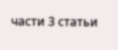части 3 статьи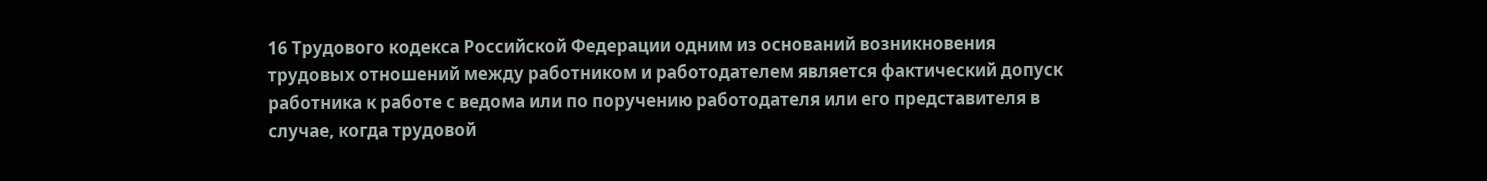16 Трудового кодекса Российской Федерации одним из оснований возникновения трудовых отношений между работником и работодателем является фактический допуск работника к работе с ведома или по поручению работодателя или его представителя в случае, когда трудовой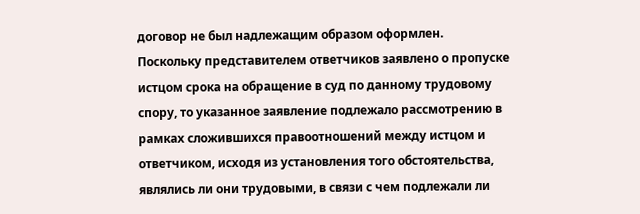договор не был надлежащим образом оформлен.
Поскольку представителем ответчиков заявлено о пропуске истцом срока на обращение в суд по данному трудовому спору, то указанное заявление подлежало рассмотрению в рамках сложившихся правоотношений между истцом и ответчиком, исходя из установления того обстоятельства, являлись ли они трудовыми, в связи с чем подлежали ли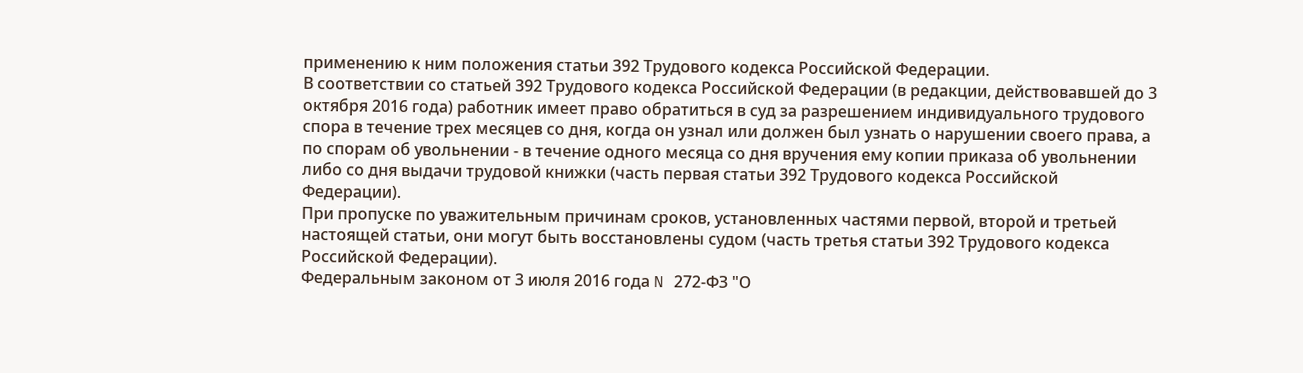применению к ним положения статьи 392 Трудового кодекса Российской Федерации.
В соответствии со статьей 392 Трудового кодекса Российской Федерации (в редакции, действовавшей до 3 октября 2016 года) работник имеет право обратиться в суд за разрешением индивидуального трудового спора в течение трех месяцев со дня, когда он узнал или должен был узнать о нарушении своего права, а по спорам об увольнении - в течение одного месяца со дня вручения ему копии приказа об увольнении либо со дня выдачи трудовой книжки (часть первая статьи 392 Трудового кодекса Российской Федерации).
При пропуске по уважительным причинам сроков, установленных частями первой, второй и третьей настоящей статьи, они могут быть восстановлены судом (часть третья статьи 392 Трудового кодекса Российской Федерации).
Федеральным законом от 3 июля 2016 года N 272-ФЗ "О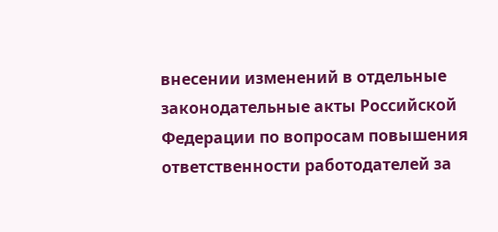внесении изменений в отдельные законодательные акты Российской Федерации по вопросам повышения ответственности работодателей за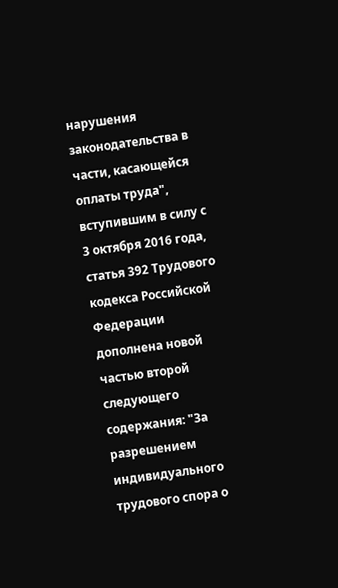нарушения законодательства в части, касающейся оплаты труда", вступившим в силу с 3 октября 2016 года, статья 392 Трудового кодекса Российской Федерации дополнена новой частью второй следующего содержания: "За разрешением индивидуального трудового спора о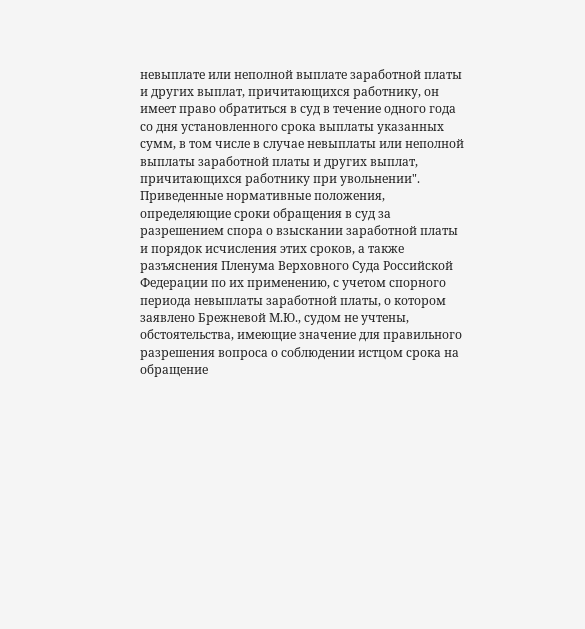невыплате или неполной выплате заработной платы и других выплат, причитающихся работнику, он имеет право обратиться в суд в течение одного года со дня установленного срока выплаты указанных сумм, в том числе в случае невыплаты или неполной выплаты заработной платы и других выплат, причитающихся работнику при увольнении".
Приведенные нормативные положения, определяющие сроки обращения в суд за разрешением спора о взыскании заработной платы и порядок исчисления этих сроков, а также разъяснения Пленума Верховного Суда Российской Федерации по их применению, с учетом спорного периода невыплаты заработной платы, о котором заявлено Брежневой М.Ю., судом не учтены, обстоятельства, имеющие значение для правильного разрешения вопроса о соблюдении истцом срока на обращение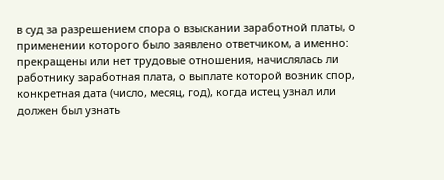в суд за разрешением спора о взыскании заработной платы, о применении которого было заявлено ответчиком, а именно: прекращены или нет трудовые отношения, начислялась ли работнику заработная плата, о выплате которой возник спор, конкретная дата (число, месяц, год), когда истец узнал или должен был узнать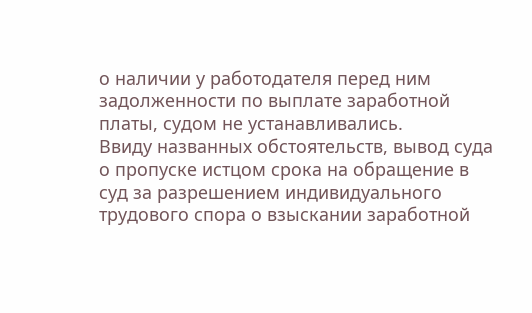о наличии у работодателя перед ним задолженности по выплате заработной платы, судом не устанавливались.
Ввиду названных обстоятельств, вывод суда о пропуске истцом срока на обращение в суд за разрешением индивидуального трудового спора о взыскании заработной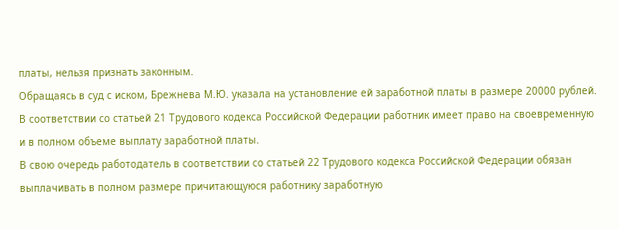платы, нельзя признать законным.
Обращаясь в суд с иском, Брежнева М.Ю. указала на установление ей заработной платы в размере 20000 рублей.
В соответствии со статьей 21 Трудового кодекса Российской Федерации работник имеет право на своевременную и в полном объеме выплату заработной платы.
В свою очередь работодатель в соответствии со статьей 22 Трудового кодекса Российской Федерации обязан выплачивать в полном размере причитающуюся работнику заработную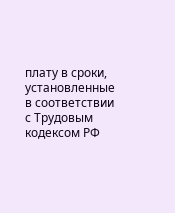плату в сроки, установленные в соответствии с Трудовым кодексом РФ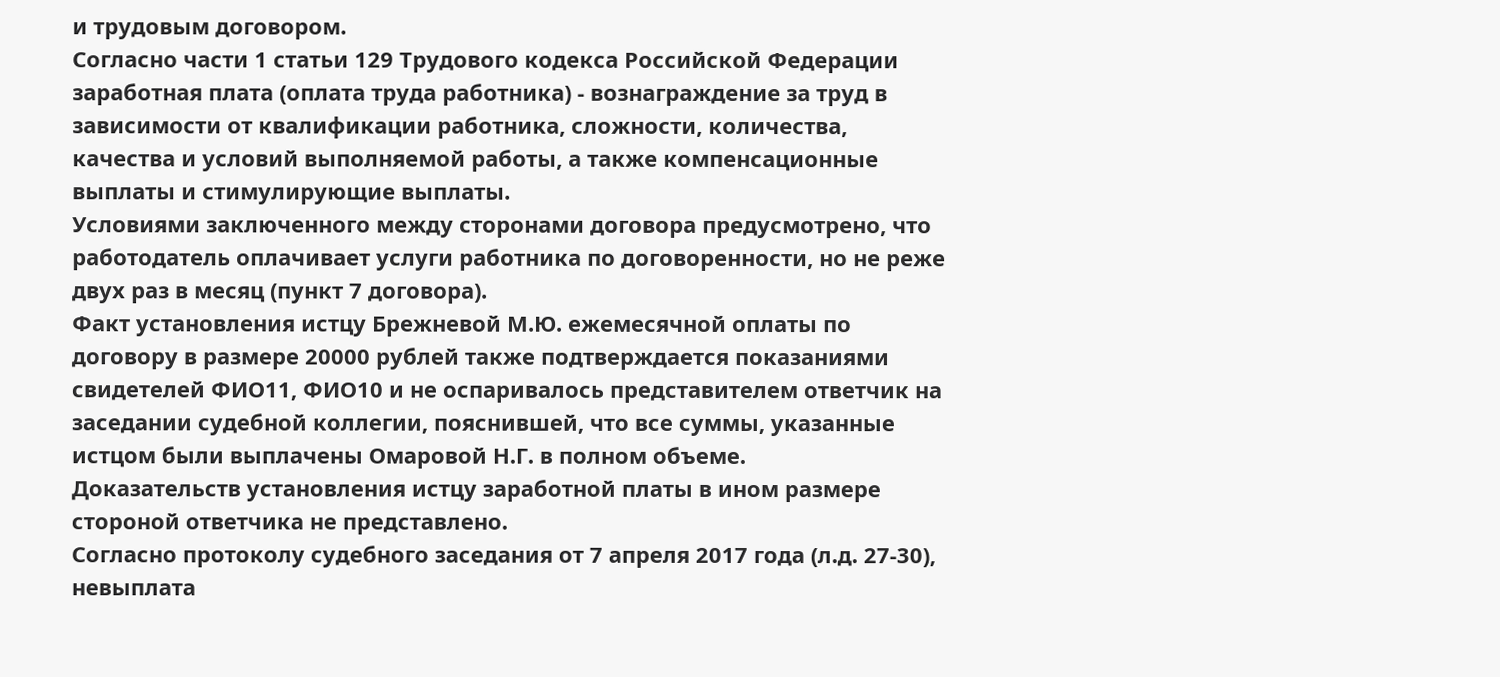и трудовым договором.
Согласно части 1 статьи 129 Трудового кодекса Российской Федерации заработная плата (оплата труда работника) - вознаграждение за труд в зависимости от квалификации работника, сложности, количества, качества и условий выполняемой работы, а также компенсационные выплаты и стимулирующие выплаты.
Условиями заключенного между сторонами договора предусмотрено, что работодатель оплачивает услуги работника по договоренности, но не реже двух раз в месяц (пункт 7 договора).
Факт установления истцу Брежневой М.Ю. ежемесячной оплаты по договору в размере 20000 рублей также подтверждается показаниями свидетелей ФИО11, ФИО10 и не оспаривалось представителем ответчик на заседании судебной коллегии, пояснившей, что все суммы, указанные истцом были выплачены Омаровой Н.Г. в полном объеме.
Доказательств установления истцу заработной платы в ином размере стороной ответчика не представлено.
Согласно протоколу судебного заседания от 7 апреля 2017 года (л.д. 27-30), невыплата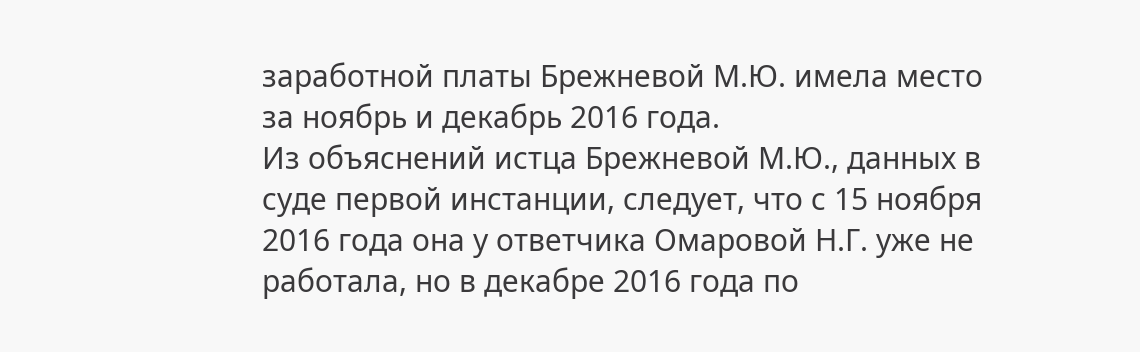заработной платы Брежневой М.Ю. имела место за ноябрь и декабрь 2016 года.
Из объяснений истца Брежневой М.Ю., данных в суде первой инстанции, следует, что с 15 ноября 2016 года она у ответчика Омаровой Н.Г. уже не работала, но в декабре 2016 года по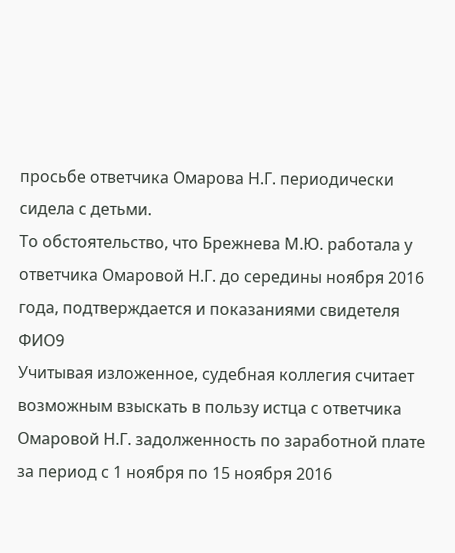просьбе ответчика Омарова Н.Г. периодически сидела с детьми.
То обстоятельство, что Брежнева М.Ю. работала у ответчика Омаровой Н.Г. до середины ноября 2016 года, подтверждается и показаниями свидетеля ФИО9
Учитывая изложенное, судебная коллегия считает возможным взыскать в пользу истца с ответчика Омаровой Н.Г. задолженность по заработной плате за период с 1 ноября по 15 ноября 2016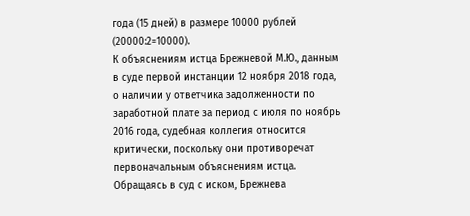года (15 дней) в размере 10000 рублей (20000:2=10000).
К объяснениям истца Брежневой М.Ю., данным в суде первой инстанции 12 ноября 2018 года, о наличии у ответчика задолженности по заработной плате за период с июля по ноябрь 2016 года, судебная коллегия относится критически, поскольку они противоречат первоначальным объяснениям истца.
Обращаясь в суд с иском, Брежнева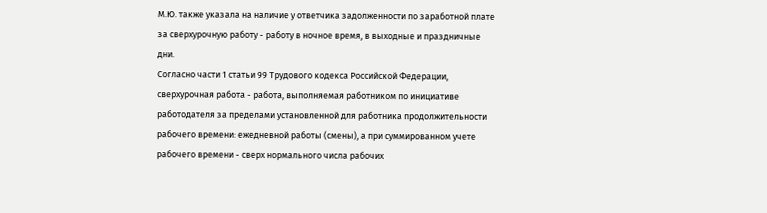М.Ю. также указала на наличие у ответчика задолженности по заработной плате за сверхурочную работу - работу в ночное время, в выходные и праздничные дни.
Согласно части 1 статьи 99 Трудового кодекса Российской Федерации, сверхурочная работа - работа, выполняемая работником по инициативе работодателя за пределами установленной для работника продолжительности рабочего времени: ежедневной работы (смены), а при суммированном учете рабочего времени - сверх нормального числа рабочих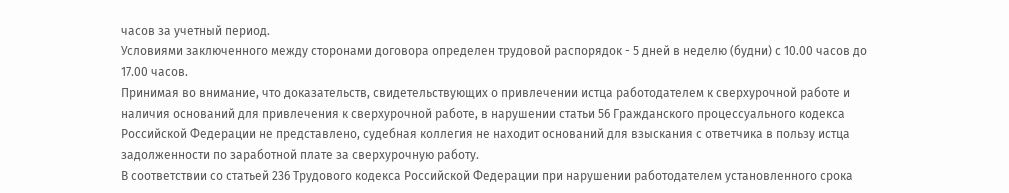часов за учетный период.
Условиями заключенного между сторонами договора определен трудовой распорядок - 5 дней в неделю (будни) с 10.00 часов до 17.00 часов.
Принимая во внимание, что доказательств, свидетельствующих о привлечении истца работодателем к сверхурочной работе и наличия оснований для привлечения к сверхурочной работе, в нарушении статьи 56 Гражданского процессуального кодекса Российской Федерации не представлено, судебная коллегия не находит оснований для взыскания с ответчика в пользу истца задолженности по заработной плате за сверхурочную работу.
В соответствии со статьей 236 Трудового кодекса Российской Федерации при нарушении работодателем установленного срока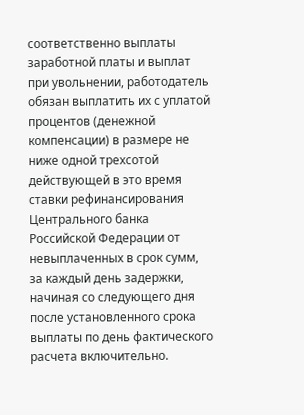соответственно выплаты заработной платы и выплат при увольнении, работодатель обязан выплатить их с уплатой процентов (денежной компенсации) в размере не ниже одной трехсотой действующей в это время ставки рефинансирования Центрального банка Российской Федерации от невыплаченных в срок сумм, за каждый день задержки, начиная со следующего дня после установленного срока выплаты по день фактического расчета включительно.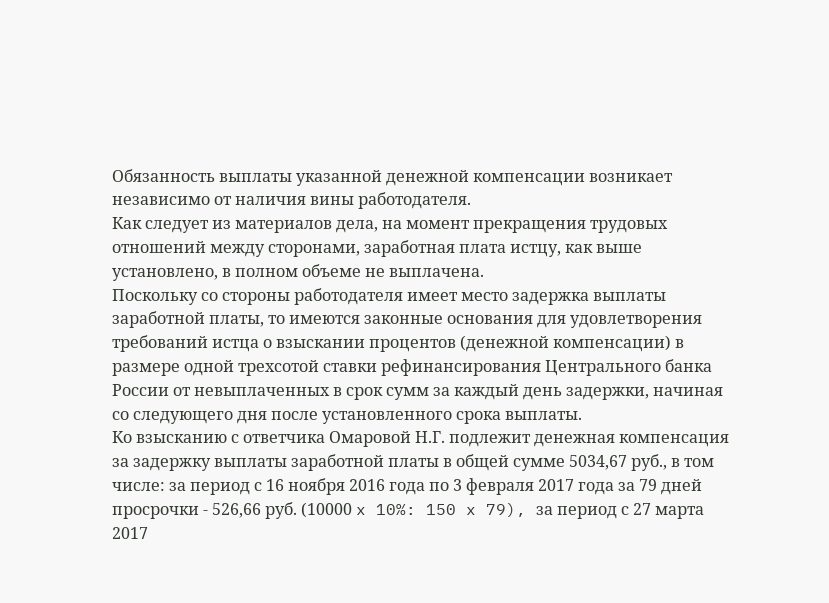Обязанность выплаты указанной денежной компенсации возникает независимо от наличия вины работодателя.
Как следует из материалов дела, на момент прекращения трудовых отношений между сторонами, заработная плата истцу, как выше установлено, в полном объеме не выплачена.
Поскольку со стороны работодателя имеет место задержка выплаты заработной платы, то имеются законные основания для удовлетворения требований истца о взыскании процентов (денежной компенсации) в размере одной трехсотой ставки рефинансирования Центрального банка России от невыплаченных в срок сумм за каждый день задержки, начиная со следующего дня после установленного срока выплаты.
Ко взысканию с ответчика Омаровой Н.Г. подлежит денежная компенсация за задержку выплаты заработной платы в общей сумме 5034,67 руб., в том числе: за период с 16 ноября 2016 года по 3 февраля 2017 года за 79 дней просрочки - 526,66 руб. (10000 x 10%: 150 x 79), за период с 27 марта 2017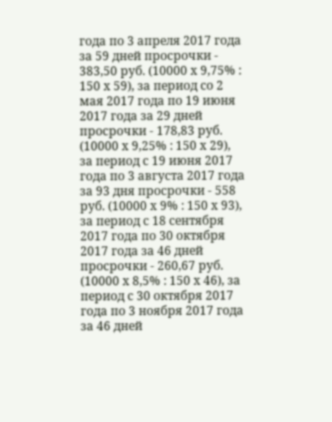года по 3 апреля 2017 года за 59 дней просрочки - 383,50 руб. (10000 х 9,75% : 150 х 59), за период со 2 мая 2017 года по 19 июня 2017 года за 29 дней просрочки - 178,83 руб. (10000 х 9,25% : 150 х 29), за период с 19 июня 2017 года по 3 августа 2017 года за 93 дня просрочки - 558 руб. (10000 х 9% : 150 х 93), за период с 18 сентября 2017 года по 30 октября 2017 года за 46 дней просрочки - 260,67 руб. (10000 х 8,5% : 150 х 46), за период с 30 октября 2017 года по 3 ноября 2017 года за 46 дней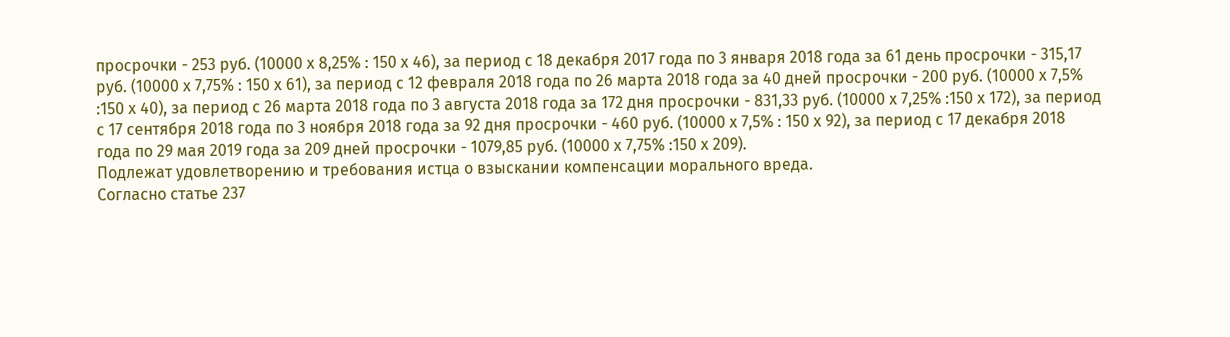просрочки - 253 руб. (10000 х 8,25% : 150 х 46), за период с 18 декабря 2017 года по 3 января 2018 года за 61 день просрочки - 315,17 руб. (10000 х 7,75% : 150 х 61), за период с 12 февраля 2018 года по 26 марта 2018 года за 40 дней просрочки - 200 руб. (10000 х 7,5% :150 х 40), за период с 26 марта 2018 года по 3 августа 2018 года за 172 дня просрочки - 831,33 руб. (10000 х 7,25% :150 х 172), за период с 17 сентября 2018 года по 3 ноября 2018 года за 92 дня просрочки - 460 руб. (10000 х 7,5% : 150 х 92), за период с 17 декабря 2018 года по 29 мая 2019 года за 209 дней просрочки - 1079,85 руб. (10000 х 7,75% :150 х 209).
Подлежат удовлетворению и требования истца о взыскании компенсации морального вреда.
Согласно статье 237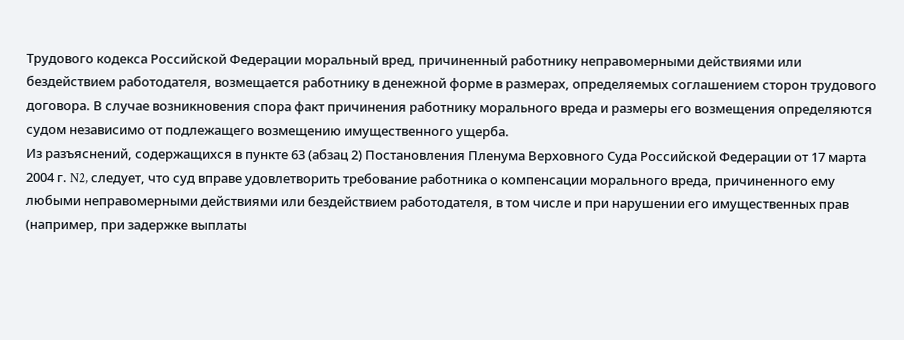Трудового кодекса Российской Федерации моральный вред, причиненный работнику неправомерными действиями или бездействием работодателя, возмещается работнику в денежной форме в размерах, определяемых соглашением сторон трудового договора. В случае возникновения спора факт причинения работнику морального вреда и размеры его возмещения определяются судом независимо от подлежащего возмещению имущественного ущерба.
Из разъяснений, содержащихся в пункте 63 (абзац 2) Постановления Пленума Верховного Суда Российской Федерации от 17 марта 2004 г. N2, следует, что суд вправе удовлетворить требование работника о компенсации морального вреда, причиненного ему любыми неправомерными действиями или бездействием работодателя, в том числе и при нарушении его имущественных прав (например, при задержке выплаты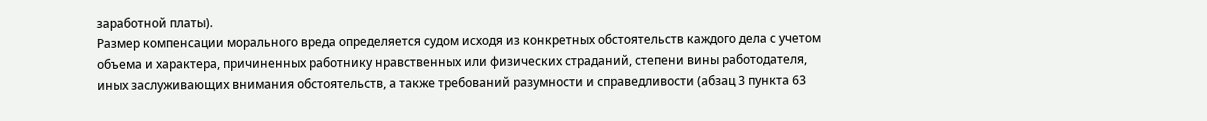заработной платы).
Размер компенсации морального вреда определяется судом исходя из конкретных обстоятельств каждого дела с учетом объема и характера, причиненных работнику нравственных или физических страданий, степени вины работодателя, иных заслуживающих внимания обстоятельств, а также требований разумности и справедливости (абзац 3 пункта 63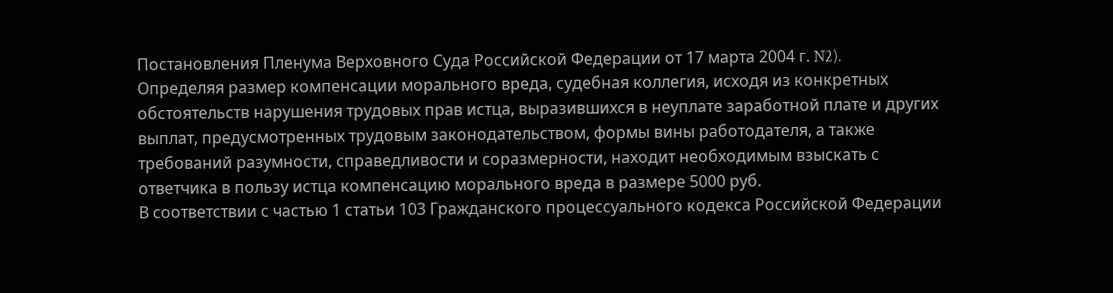Постановления Пленума Верховного Суда Российской Федерации от 17 марта 2004 г. N2).
Определяя размер компенсации морального вреда, судебная коллегия, исходя из конкретных обстоятельств нарушения трудовых прав истца, выразившихся в неуплате заработной плате и других выплат, предусмотренных трудовым законодательством, формы вины работодателя, а также требований разумности, справедливости и соразмерности, находит необходимым взыскать с ответчика в пользу истца компенсацию морального вреда в размере 5000 руб.
В соответствии с частью 1 статьи 103 Гражданского процессуального кодекса Российской Федерации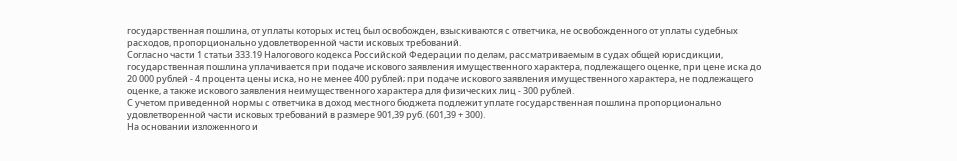государственная пошлина, от уплаты которых истец был освобожден, взыскиваются с ответчика, не освобожденного от уплаты судебных расходов, пропорционально удовлетворенной части исковых требований.
Согласно части 1 статьи 333.19 Налогового кодекса Российской Федерации по делам, рассматриваемым в судах общей юрисдикции, государственная пошлина уплачивается при подаче искового заявления имущественного характера, подлежащего оценке, при цене иска до 20 000 рублей - 4 процента цены иска, но не менее 400 рублей; при подаче искового заявления имущественного характера, не подлежащего оценке, а также искового заявления неимущественного характера для физических лиц - 300 рублей.
С учетом приведенной нормы с ответчика в доход местного бюджета подлежит уплате государственная пошлина пропорционально удовлетворенной части исковых требований в размере 901,39 руб. (601,39 + 300).
На основании изложенного и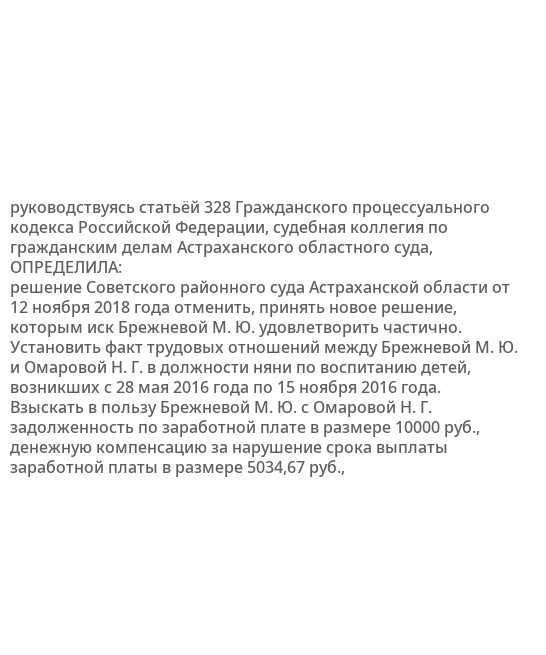руководствуясь статьёй 328 Гражданского процессуального кодекса Российской Федерации, судебная коллегия по гражданским делам Астраханского областного суда,
ОПРЕДЕЛИЛА:
решение Советского районного суда Астраханской области от 12 ноября 2018 года отменить, принять новое решение, которым иск Брежневой М. Ю. удовлетворить частично.
Установить факт трудовых отношений между Брежневой М. Ю. и Омаровой Н. Г. в должности няни по воспитанию детей, возникших с 28 мая 2016 года по 15 ноября 2016 года.
Взыскать в пользу Брежневой М. Ю. с Омаровой Н. Г. задолженность по заработной плате в размере 10000 руб., денежную компенсацию за нарушение срока выплаты заработной платы в размере 5034,67 руб.,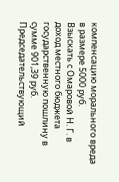компенсацию морального вреда в размере 5000 руб.
Взыскать с Омаровой Н. Г. в доход местного бюджета государственную пошлину в сумме 901,39 руб.
Председательствующий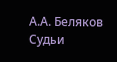А.А. Беляков
Судьи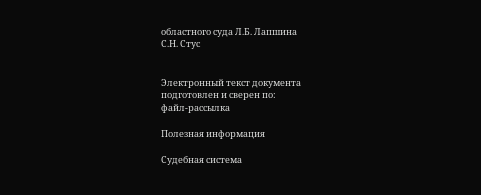областного суда Л.Б. Лапшина
С.Н. Стус


Электронный текст документа
подготовлен и сверен по:
файл-рассылка

Полезная информация

Судебная система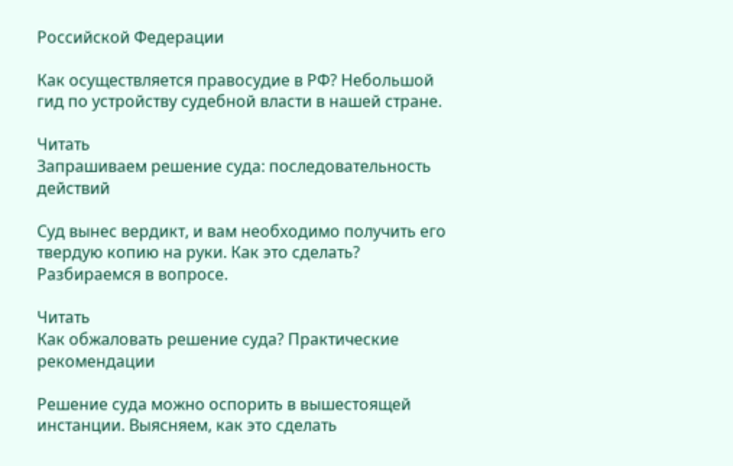Российской Федерации

Как осуществляется правосудие в РФ? Небольшой гид по устройству судебной власти в нашей стране.

Читать
Запрашиваем решение суда: последовательность действий

Суд вынес вердикт, и вам необходимо получить его твердую копию на руки. Как это сделать? Разбираемся в вопросе.

Читать
Как обжаловать решение суда? Практические рекомендации

Решение суда можно оспорить в вышестоящей инстанции. Выясняем, как это сделать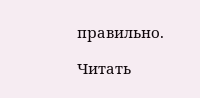правильно.

Читать